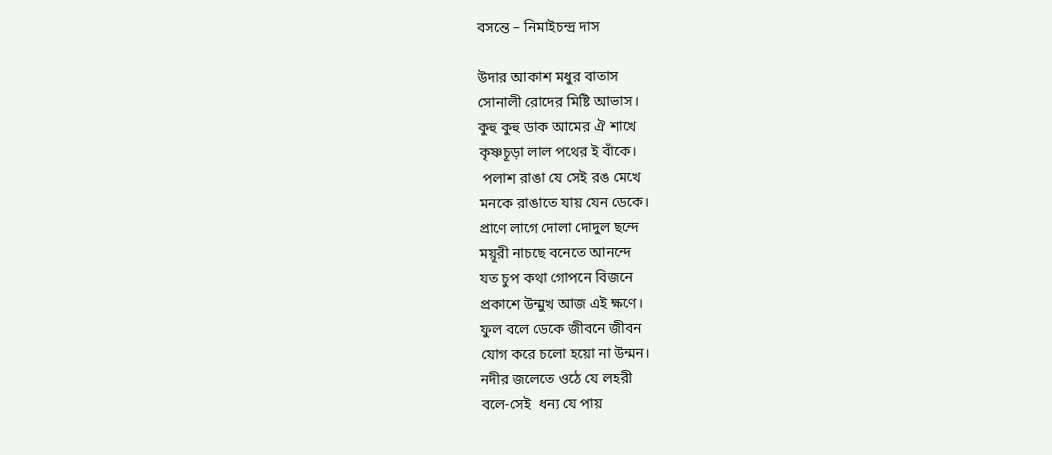বসন্তে – নিমাইচন্দ্র দাস

উদার আকাশ মধুর বাতাস
সোনালী রোদের মিষ্টি আভাস।
কুহু কুহু ডাক আমের ঐ শাখে
কৃষ্ণচূড়া লাল পথের ই বাঁকে।
 পলাশ রাঙা যে সেই রঙ মেখে
মনকে রাঙাতে যায় যেন ডেকে।
প্রাণে লাগে দোলা দোদুল ছন্দে
ময়ূরী নাচছে বনেতে আনন্দে
যত চুপ কথা গোপনে বিজনে
প্রকাশে উন্মুখ আজ এই ক্ষণে।
ফুল বলে ডেকে জীবনে জীবন
যোগ করে চলো হয়ো না উন্মন।
নদীর জলেতে ওঠে যে লহরী
বলে-সেই  ধন্য যে পায়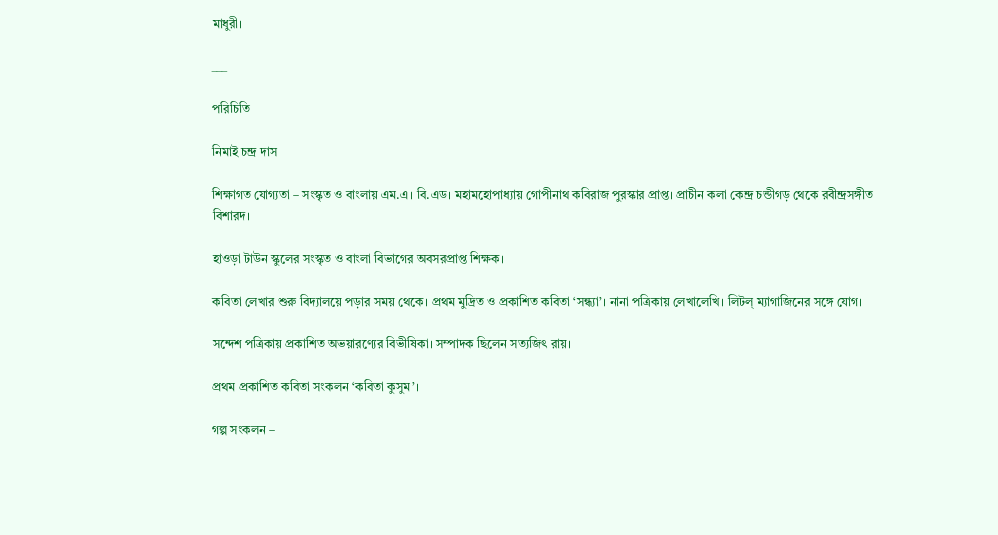মাধুরী।

___

পরিচিতি

নিমাই চন্দ্র দাস

শিক্ষাগত যোগ্যতা – সংস্কৃত ও বাংলায় এম.এ। বি.এড। মহামহোপাধ্যায় গোপীনাথ কবিরাজ পুরস্কার প্রাপ্ত। প্রাচীন কলা কেন্দ্র চন্ডীগড় থেকে রবীন্দ্রসঙ্গীত বিশারদ।

হাওড়া টাউন স্কুলের সংস্কৃত ও বাংলা বিভাগের অবসরপ্রাপ্ত শিক্ষক।

কবিতা লেখার শুরু বিদ্যালয়ে পড়ার সময় থেকে। প্রথম মুদ্রিত ও প্রকাশিত কবিতা ‘সন্ধ্যা’। নানা পত্রিকায় লেখালেখি। লিটল্ ম্যাগাজিনের সঙ্গে যোগ।

সন্দেশ পত্রিকায় প্রকাশিত অভয়ারণ্যের বিভীষিকা। সম্পাদক ছিলেন সত্যজিৎ রায়।

প্রথম প্রকাশিত কবিতা সংকলন ‘কবিতা কুসুম’।

গল্প সংকলন –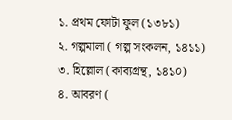১. প্রথম ফোটা ফুল (১৩৮১)
২. গল্পমালা ( গল্প সংকলন, ১৪১১)
৩. হিল্লোল (কাব্যগ্রন্থ, ১৪১০)
৪. আবরণ (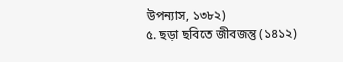উপন্যাস, ১৩৮২)
৫. ছড়া ছবিতে জীবজন্তু (১৪১২)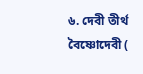৬. দেবী তীর্থ বৈষ্ণোদেবী (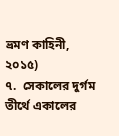ভ্রমণ কাহিনী, ২০১৫)
৭.  সেকালের দুর্গম তীর্থে একালের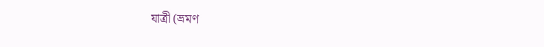যাত্রী (ভ্রমণ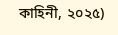কাহিনী, ২০২৫)